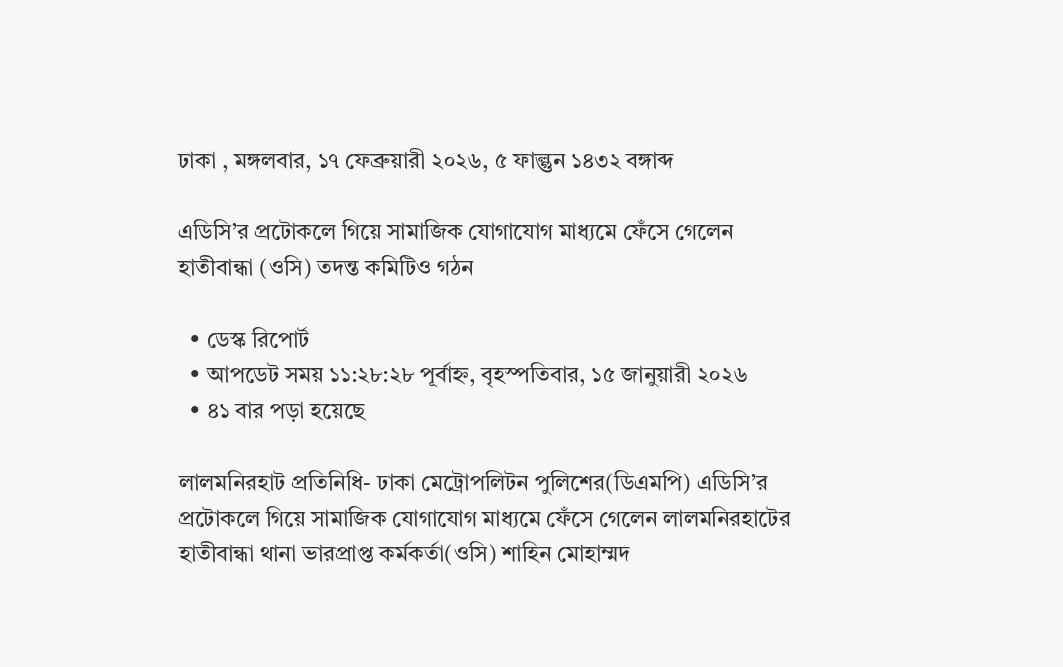ঢাকা , মঙ্গলবার, ১৭ ফেব্রুয়ারী ২০২৬, ৫ ফাল্গুন ১৪৩২ বঙ্গাব্দ

এডিসি’র প্রটোকলে গিয়ে সামাজিক যোগাযোগ মাধ্যমে ফেঁসে গেলেন হাতীবান্ধা (ওসি) তদন্ত কমিটিও গঠন

  • ডেস্ক রিপোর্ট
  • আপডেট সময় ১১:২৮:২৮ পূর্বাহ্ন, বৃহস্পতিবার, ১৫ জানুয়ারী ২০২৬
  • ৪১ বার পড়া হয়েছে

লালমনিরহাট প্রতিনিধি- ঢাকা মেট্রোপলিটন পুলিশের(ডিএমপি) এডিসি’র প্রটোকলে গিয়ে সামাজিক যোগাযোগ মাধ্যমে ফেঁসে গেলেন লালমনিরহাটের হাতীবান্ধা থানা ভারপ্রাপ্ত কর্মকর্তা(ওসি) শাহিন মোহাম্মদ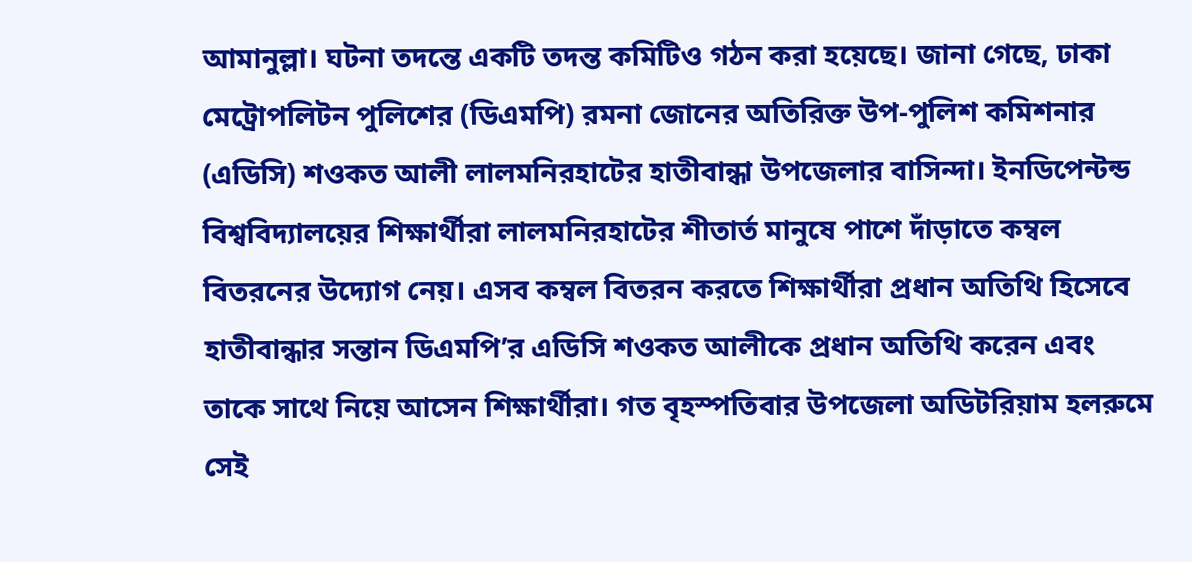আমানুল্লা। ঘটনা তদন্তে একটি তদন্ত কমিটিও গঠন করা হয়েছে। জানা গেছে, ঢাকা মেট্রোপলিটন পুলিশের (ডিএমপি) রমনা জোনের অতিরিক্ত উপ-পুলিশ কমিশনার (এডিসি) শওকত আলী লালমনিরহাটের হাতীবান্ধা উপজেলার বাসিন্দা। ইনডিপেন্টন্ড বিশ্ববিদ্যালয়ের শিক্ষার্থীরা লালমনিরহাটের শীতার্ত মানুষে পাশে দাঁড়াতে কম্বল বিতরনের উদ্যোগ নেয়। এসব কম্বল বিতরন করতে শিক্ষার্থীরা প্রধান অতিথি হিসেবে হাতীবান্ধার সন্তান ডিএমপি’র এডিসি শওকত আলীকে প্রধান অতিথি করেন এবং তাকে সাথে নিয়ে আসেন শিক্ষার্থীরা। গত বৃহস্পতিবার উপজেলা অডিটরিয়াম হলরুমে সেই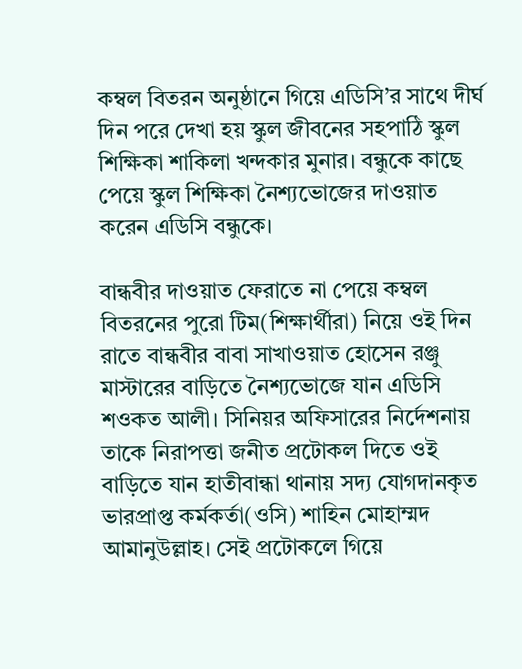কম্বল বিতরন অনুষ্ঠানে গিয়ে এডিসি’র সাথে দীর্ঘ দিন পরে দেখা হয় স্কুল জীবনের সহপাঠি স্কুল শিক্ষিকা শাকিলা খন্দকার মুনার। বন্ধুকে কাছে পেয়ে স্কুল শিক্ষিকা নৈশ্যভোজের দাওয়াত করেন এডিসি বন্ধুকে।

বান্ধবীর দাওয়াত ফেরাতে না পেয়ে কম্বল বিতরনের পুরো টিম(শিক্ষার্থীরা) নিয়ে ওই দিন রাতে বান্ধবীর বাবা সাখাওয়াত হোসেন রঞ্জু মাস্টারের বাড়িতে নৈশ্যভোজে যান এডিসি শওকত আলী। সিনিয়র অফিসারের নির্দেশনায় তাকে নিরাপত্তা জনীত প্রটোকল দিতে ওই বাড়িতে যান হাতীবান্ধা থানায় সদ্য যোগদানকৃত ভারপ্রাপ্ত কর্মকর্তা(ওসি) শাহিন মোহাম্মদ আমানুউল্লাহ। সেই প্রটোকলে গিয়ে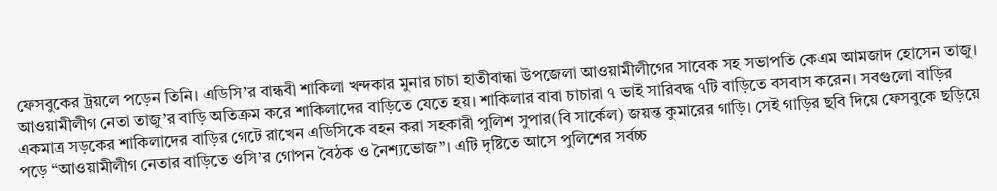ফেসবুকের ট্রয়লে পড়েন তিনি। এডিসি’র বান্ধবী শাকিলা খন্দকার মুনার চাচা হাতীবান্ধা উপজেলা আওয়ামীলীগের সাবেক সহ সভাপতি কেএম আমজাদ হোসেন তাজু। আওয়ামীলীগ নেতা তাজু’র বাড়ি অতিক্রম করে শাকিলাদের বাড়িতে যেতে হয়। শাকিলার বাবা চাচারা ৭ ভাই সারিবদ্ধ ৭টি বাড়িতে বসবাস করেন। সবগুলো বাড়ির একমাত্র সড়কের শাকিলাদের বাড়ির গেটে রাখেন এডিসিকে বহন করা সহকারী পুলিশ সুপার(বি সার্কেল) জয়ন্ত কুমারের গাড়ি। সেই গাড়ির ছবি দিয়ে ফেসবুকে ছড়িয়ে পড়ে “আওয়ামীলীগ নেতার বাড়িতে ওসি’র গোপন বৈঠক ও নৈশ্যভোজ”। এটি দৃষ্টিতে আসে পুলিশের সর্বচ্চ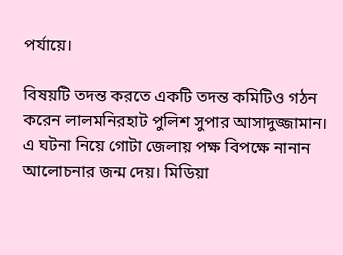পর্যায়ে।

বিষয়টি তদন্ত করতে একটি তদন্ত কমিটিও গঠন করেন লালমনিরহাট পুলিশ সুপার আসাদুজ্জামান। এ ঘটনা নিয়ে গোটা জেলায় পক্ষ বিপক্ষে নানান আলোচনার জন্ম দেয়। মিডিয়া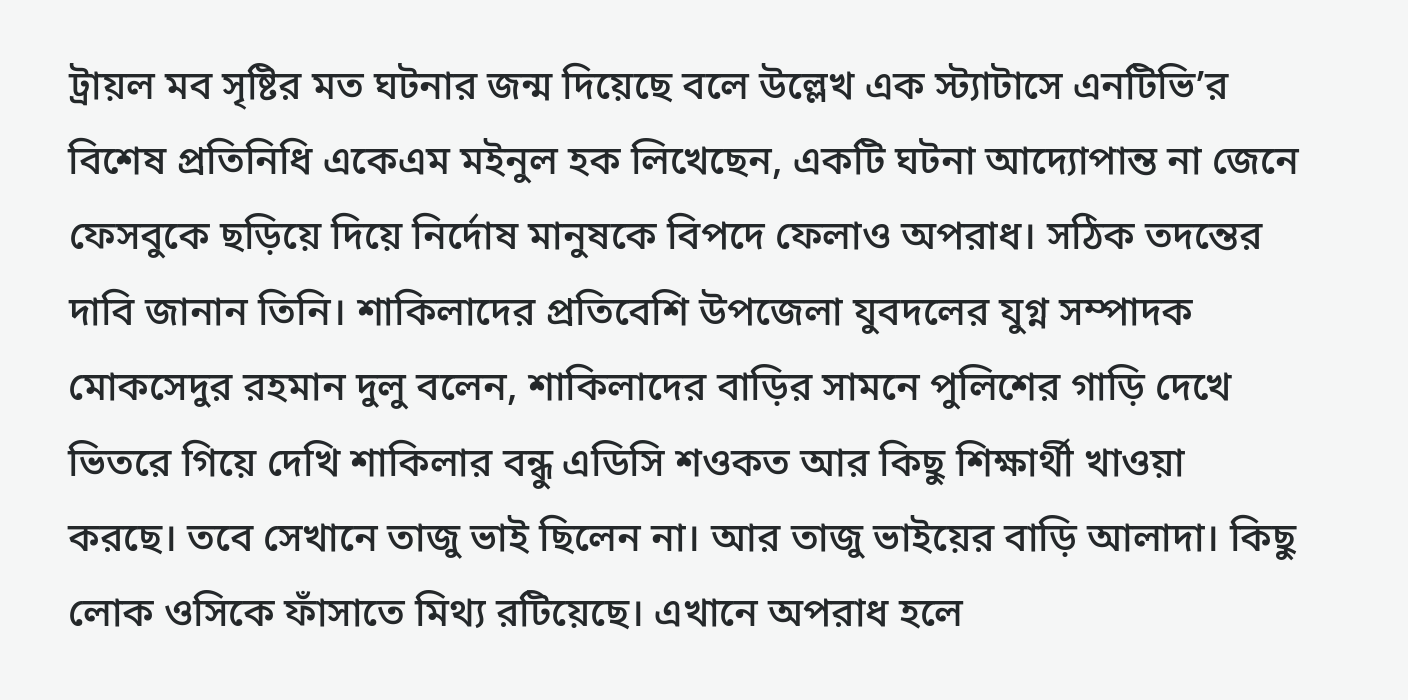ট্রায়ল মব সৃষ্টির মত ঘটনার জন্ম দিয়েছে বলে উল্লেখ এক স্ট্যাটাসে এনটিভি’র বিশেষ প্রতিনিধি একেএম মইনুল হক লিখেছেন, একটি ঘটনা আদ্যোপান্ত না জেনে ফেসবুকে ছড়িয়ে দিয়ে নির্দোষ মানুষকে বিপদে ফেলাও অপরাধ। সঠিক তদন্তের দাবি জানান তিনি। শাকিলাদের প্রতিবেশি উপজেলা যুবদলের যুগ্ন সম্পাদক মোকসেদুর রহমান দুলু বলেন, শাকিলাদের বাড়ির সামনে পুলিশের গাড়ি দেখে ভিতরে গিয়ে দেখি শাকিলার বন্ধু এডিসি শওকত আর কিছু শিক্ষার্থী খাওয়া করছে। তবে সেখানে তাজু ভাই ছিলেন না। আর তাজু ভাইয়ের বাড়ি আলাদা। কিছু লোক ওসিকে ফাঁসাতে মিথ্য রটিয়েছে। এখানে অপরাধ হলে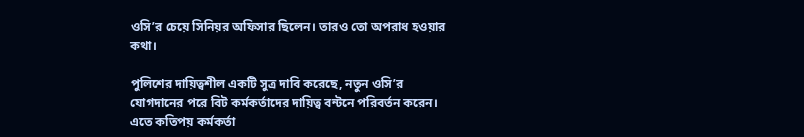ওসি’র চেয়ে সিনিয়র অফিসার ছিলেন। তারও তো অপরাধ হওয়ার কথা।

পুলিশের দায়িত্বশীল একটি সুত্র দাবি করেছে, নতুন ওসি’র যোগদানের পরে বিট কর্মকর্তাদের দায়িত্ব বন্টনে পরিবর্তন করেন। এতে কতিপয় কর্মকর্তা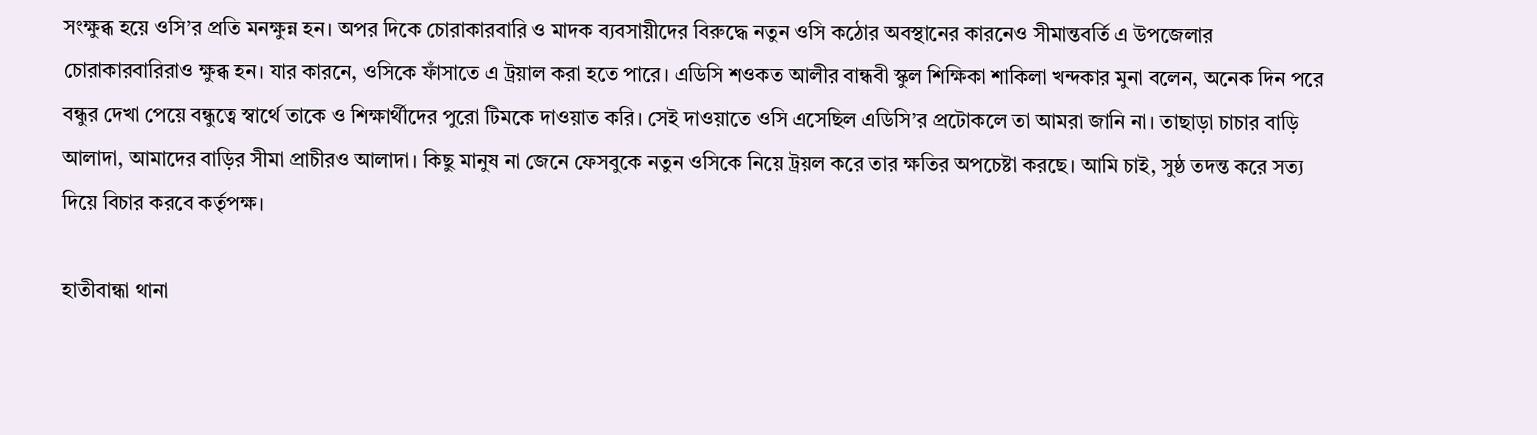সংক্ষুব্ধ হয়ে ওসি’র প্রতি মনক্ষুন্ন হন। অপর দিকে চোরাকারবারি ও মাদক ব্যবসায়ীদের বিরুদ্ধে নতুন ওসি কঠোর অবস্থানের কারনেও সীমান্তবর্তি এ উপজেলার চোরাকারবারিরাও ক্ষুব্ধ হন। যার কারনে, ওসিকে ফাঁসাতে এ ট্রয়াল করা হতে পারে। এডিসি শওকত আলীর বান্ধবী স্কুল শিক্ষিকা শাকিলা খন্দকার মুনা বলেন, অনেক দিন পরে বন্ধুর দেখা পেয়ে বন্ধুত্বে স্বার্থে তাকে ও শিক্ষার্থীদের পুরো টিমকে দাওয়াত করি। সেই দাওয়াতে ওসি এসেছিল এডিসি’র প্রটোকলে তা আমরা জানি না। তাছাড়া চাচার বাড়ি আলাদা, আমাদের বাড়ির সীমা প্রাচীরও আলাদা। কিছু মানুষ না জেনে ফেসবুকে নতুন ওসিকে নিয়ে ট্রয়ল করে তার ক্ষতির অপচেষ্টা করছে। আমি চাই, সুষ্ঠ তদন্ত করে সত্য দিয়ে বিচার করবে কর্তৃপক্ষ।

হাতীবান্ধা থানা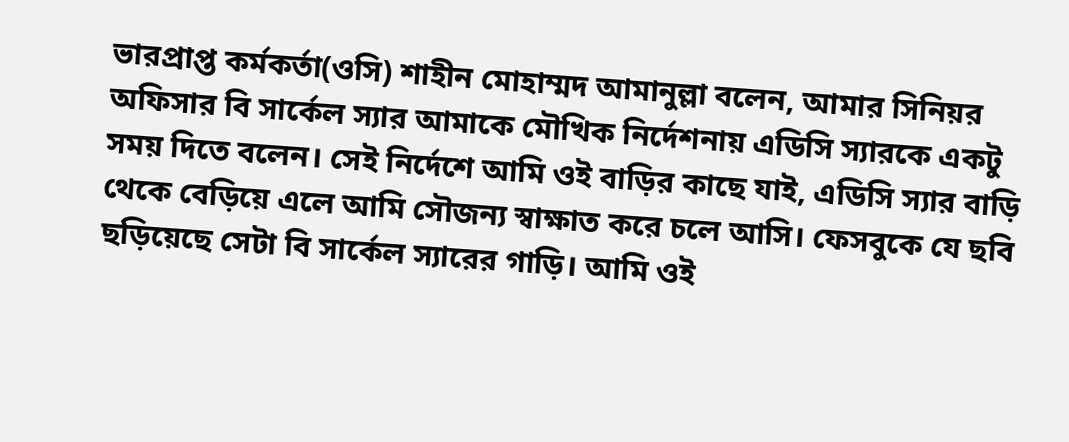ভারপ্রাপ্ত কর্মকর্তা(ওসি) শাহীন মোহাম্মদ আমানুল্লা বলেন, আমার সিনিয়র অফিসার বি সার্কেল স্যার আমাকে মৌখিক নির্দেশনায় এডিসি স্যারকে একটু সময় দিতে বলেন। সেই নির্দেশে আমি ওই বাড়ির কাছে যাই, এডিসি স্যার বাড়ি থেকে বেড়িয়ে এলে আমি সৌজন্য স্বাক্ষাত করে চলে আসি। ফেসবুকে যে ছবি ছড়িয়েছে সেটা বি সার্কেল স্যারের গাড়ি। আমি ওই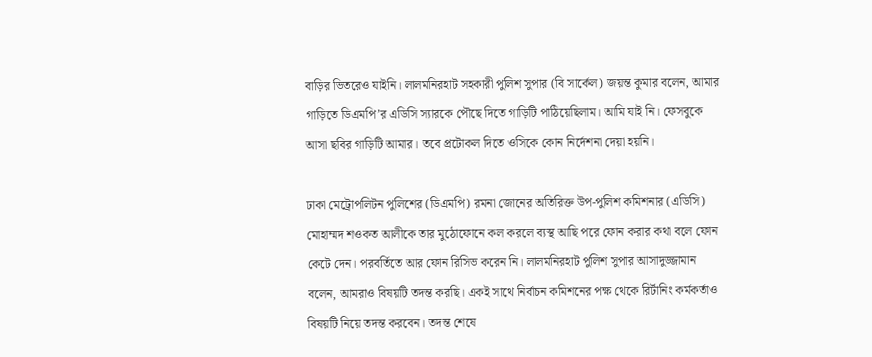বাড়ির ভিতরেও যাইনি। লালমনিরহাট সহকারী পুলিশ সুপার (বি সার্কেল) জয়ন্ত কুমার বলেন, আমার গাড়িতে ডিএমপি’র এডিসি স্যারকে পৌছে দিতে গাড়িটি পাঠিয়েছিলাম। আমি যাই নি। ফেসবুকে আসা ছবির গাড়িটি আমার। তবে প্রটোকল দিতে ওসিকে কোন নির্দেশনা দেয়া হয়নি।

ঢাকা মেট্রোপলিটন পুলিশের (ডিএমপি) রমনা জোনের অতিরিক্ত উপ-পুলিশ কমিশনার (এডিসি) মোহাম্মদ শওকত আলীকে তার মুঠোফোনে কল করলে ব্যস্থ আছি পরে ফোন করার কথা বলে ফোন কেটে দেন। পরবর্তিতে আর ফোন রিসিভ করেন নি। লালমনিরহাট পুলিশ সুপার আসাদুজ্জামান বলেন, আমরাও বিষয়টি তদন্ত করছি। একই সাথে নির্বাচন কমিশনের পক্ষ থেকে রির্টানিং কর্মকর্তাও বিষয়টি নিয়ে তদন্ত করবেন। তদন্ত শেষে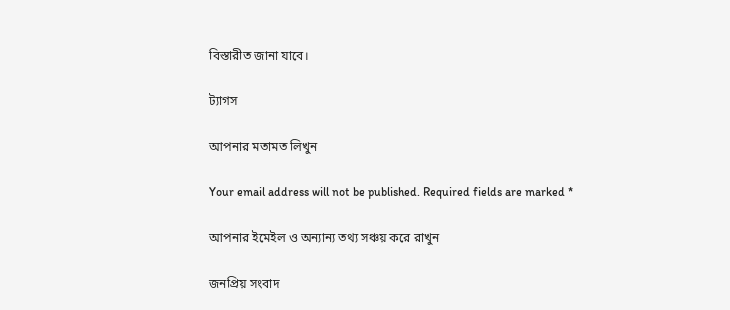বিস্তারীত জানা যাবে।

ট্যাগস

আপনার মতামত লিখুন

Your email address will not be published. Required fields are marked *

আপনার ইমেইল ও অন্যান্য তথ্য সঞ্চয় করে রাখুন

জনপ্রিয় সংবাদ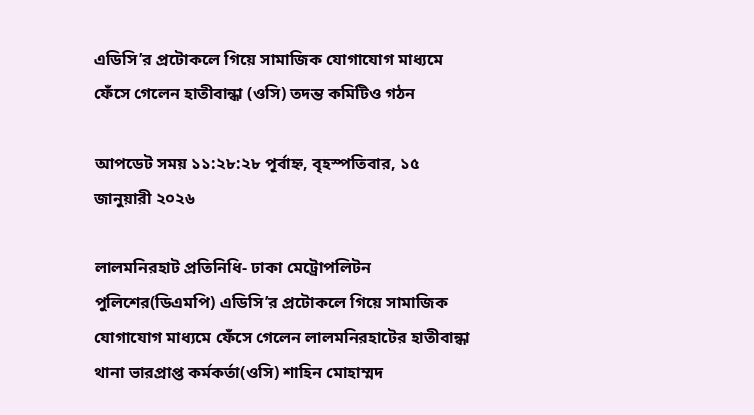এডিসি’র প্রটোকলে গিয়ে সামাজিক যোগাযোগ মাধ্যমে ফেঁসে গেলেন হাতীবান্ধা (ওসি) তদন্ত কমিটিও গঠন

আপডেট সময় ১১:২৮:২৮ পূর্বাহ্ন, বৃহস্পতিবার, ১৫ জানুয়ারী ২০২৬

লালমনিরহাট প্রতিনিধি- ঢাকা মেট্রোপলিটন পুলিশের(ডিএমপি) এডিসি’র প্রটোকলে গিয়ে সামাজিক যোগাযোগ মাধ্যমে ফেঁসে গেলেন লালমনিরহাটের হাতীবান্ধা থানা ভারপ্রাপ্ত কর্মকর্তা(ওসি) শাহিন মোহাম্মদ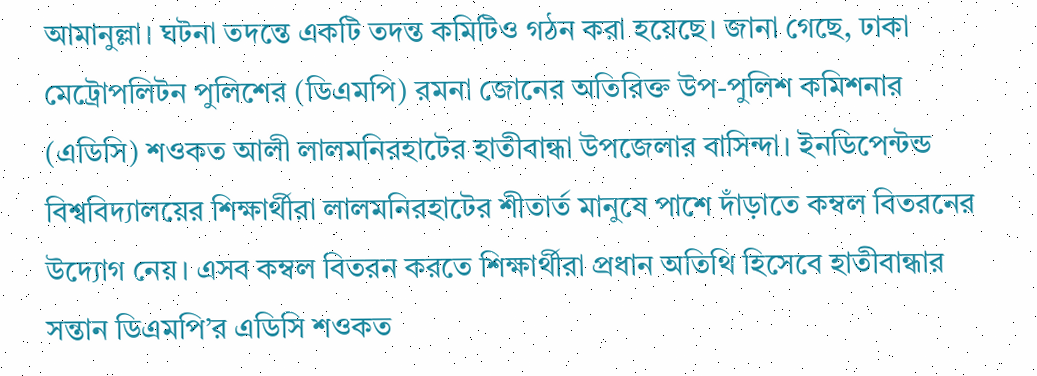আমানুল্লা। ঘটনা তদন্তে একটি তদন্ত কমিটিও গঠন করা হয়েছে। জানা গেছে, ঢাকা মেট্রোপলিটন পুলিশের (ডিএমপি) রমনা জোনের অতিরিক্ত উপ-পুলিশ কমিশনার (এডিসি) শওকত আলী লালমনিরহাটের হাতীবান্ধা উপজেলার বাসিন্দা। ইনডিপেন্টন্ড বিশ্ববিদ্যালয়ের শিক্ষার্থীরা লালমনিরহাটের শীতার্ত মানুষে পাশে দাঁড়াতে কম্বল বিতরনের উদ্যোগ নেয়। এসব কম্বল বিতরন করতে শিক্ষার্থীরা প্রধান অতিথি হিসেবে হাতীবান্ধার সন্তান ডিএমপি’র এডিসি শওকত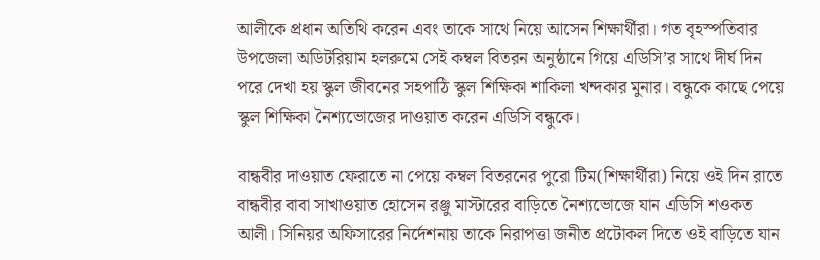আলীকে প্রধান অতিথি করেন এবং তাকে সাথে নিয়ে আসেন শিক্ষার্থীরা। গত বৃহস্পতিবার উপজেলা অডিটরিয়াম হলরুমে সেই কম্বল বিতরন অনুষ্ঠানে গিয়ে এডিসি’র সাথে দীর্ঘ দিন পরে দেখা হয় স্কুল জীবনের সহপাঠি স্কুল শিক্ষিকা শাকিলা খন্দকার মুনার। বন্ধুকে কাছে পেয়ে স্কুল শিক্ষিকা নৈশ্যভোজের দাওয়াত করেন এডিসি বন্ধুকে।

বান্ধবীর দাওয়াত ফেরাতে না পেয়ে কম্বল বিতরনের পুরো টিম(শিক্ষার্থীরা) নিয়ে ওই দিন রাতে বান্ধবীর বাবা সাখাওয়াত হোসেন রঞ্জু মাস্টারের বাড়িতে নৈশ্যভোজে যান এডিসি শওকত আলী। সিনিয়র অফিসারের নির্দেশনায় তাকে নিরাপত্তা জনীত প্রটোকল দিতে ওই বাড়িতে যান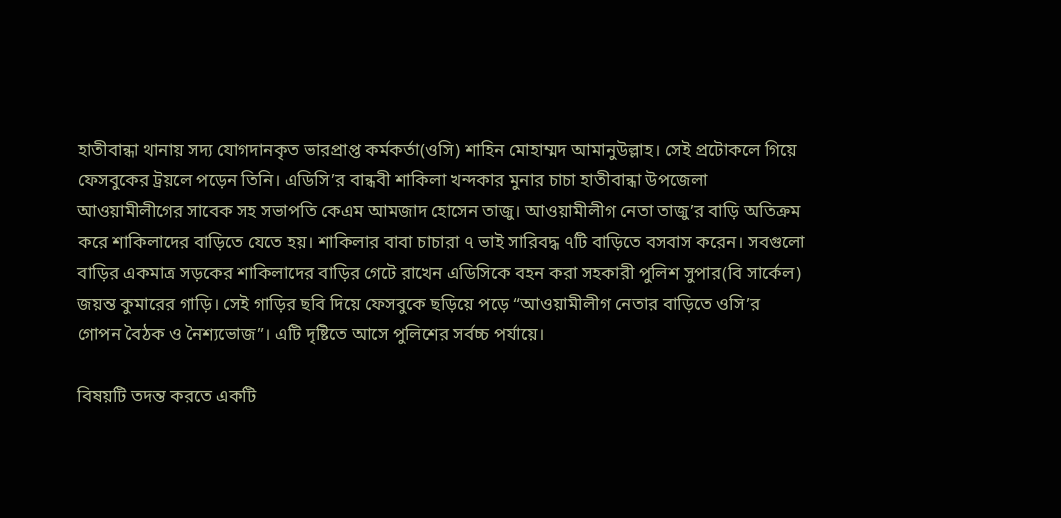হাতীবান্ধা থানায় সদ্য যোগদানকৃত ভারপ্রাপ্ত কর্মকর্তা(ওসি) শাহিন মোহাম্মদ আমানুউল্লাহ। সেই প্রটোকলে গিয়ে ফেসবুকের ট্রয়লে পড়েন তিনি। এডিসি’র বান্ধবী শাকিলা খন্দকার মুনার চাচা হাতীবান্ধা উপজেলা আওয়ামীলীগের সাবেক সহ সভাপতি কেএম আমজাদ হোসেন তাজু। আওয়ামীলীগ নেতা তাজু’র বাড়ি অতিক্রম করে শাকিলাদের বাড়িতে যেতে হয়। শাকিলার বাবা চাচারা ৭ ভাই সারিবদ্ধ ৭টি বাড়িতে বসবাস করেন। সবগুলো বাড়ির একমাত্র সড়কের শাকিলাদের বাড়ির গেটে রাখেন এডিসিকে বহন করা সহকারী পুলিশ সুপার(বি সার্কেল) জয়ন্ত কুমারের গাড়ি। সেই গাড়ির ছবি দিয়ে ফেসবুকে ছড়িয়ে পড়ে “আওয়ামীলীগ নেতার বাড়িতে ওসি’র গোপন বৈঠক ও নৈশ্যভোজ”। এটি দৃষ্টিতে আসে পুলিশের সর্বচ্চ পর্যায়ে।

বিষয়টি তদন্ত করতে একটি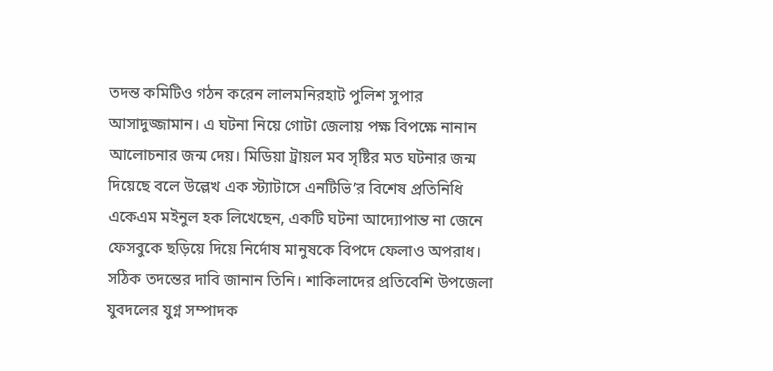তদন্ত কমিটিও গঠন করেন লালমনিরহাট পুলিশ সুপার আসাদুজ্জামান। এ ঘটনা নিয়ে গোটা জেলায় পক্ষ বিপক্ষে নানান আলোচনার জন্ম দেয়। মিডিয়া ট্রায়ল মব সৃষ্টির মত ঘটনার জন্ম দিয়েছে বলে উল্লেখ এক স্ট্যাটাসে এনটিভি’র বিশেষ প্রতিনিধি একেএম মইনুল হক লিখেছেন, একটি ঘটনা আদ্যোপান্ত না জেনে ফেসবুকে ছড়িয়ে দিয়ে নির্দোষ মানুষকে বিপদে ফেলাও অপরাধ। সঠিক তদন্তের দাবি জানান তিনি। শাকিলাদের প্রতিবেশি উপজেলা যুবদলের যুগ্ন সম্পাদক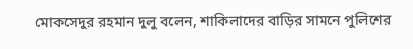মোকসেদুর রহমান দুলু বলেন, শাকিলাদের বাড়ির সামনে পুলিশের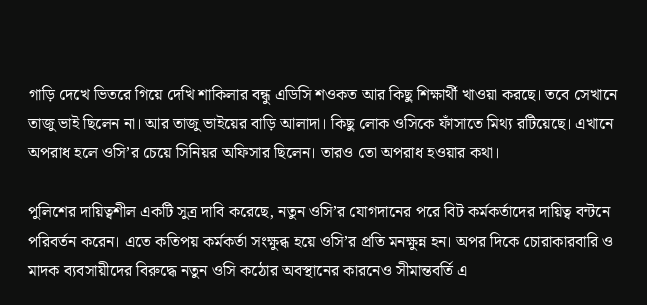গাড়ি দেখে ভিতরে গিয়ে দেখি শাকিলার বন্ধু এডিসি শওকত আর কিছু শিক্ষার্থী খাওয়া করছে। তবে সেখানে তাজু ভাই ছিলেন না। আর তাজু ভাইয়ের বাড়ি আলাদা। কিছু লোক ওসিকে ফাঁসাতে মিথ্য রটিয়েছে। এখানে অপরাধ হলে ওসি’র চেয়ে সিনিয়র অফিসার ছিলেন। তারও তো অপরাধ হওয়ার কথা।

পুলিশের দায়িত্বশীল একটি সুত্র দাবি করেছে, নতুন ওসি’র যোগদানের পরে বিট কর্মকর্তাদের দায়িত্ব বন্টনে পরিবর্তন করেন। এতে কতিপয় কর্মকর্তা সংক্ষুব্ধ হয়ে ওসি’র প্রতি মনক্ষুন্ন হন। অপর দিকে চোরাকারবারি ও মাদক ব্যবসায়ীদের বিরুদ্ধে নতুন ওসি কঠোর অবস্থানের কারনেও সীমান্তবর্তি এ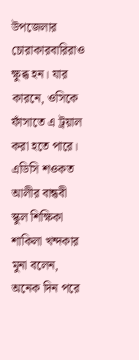উপজেলার চোরাকারবারিরাও ক্ষুব্ধ হন। যার কারনে, ওসিকে ফাঁসাতে এ ট্রয়াল করা হতে পারে। এডিসি শওকত আলীর বান্ধবী স্কুল শিক্ষিকা শাকিলা খন্দকার মুনা বলেন, অনেক দিন পরে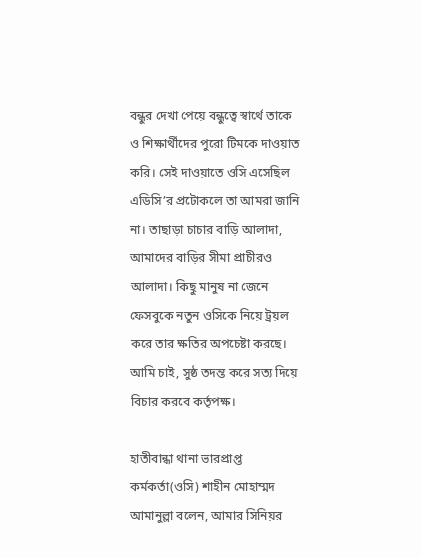বন্ধুর দেখা পেয়ে বন্ধুত্বে স্বার্থে তাকে ও শিক্ষার্থীদের পুরো টিমকে দাওয়াত করি। সেই দাওয়াতে ওসি এসেছিল এডিসি’র প্রটোকলে তা আমরা জানি না। তাছাড়া চাচার বাড়ি আলাদা, আমাদের বাড়ির সীমা প্রাচীরও আলাদা। কিছু মানুষ না জেনে ফেসবুকে নতুন ওসিকে নিয়ে ট্রয়ল করে তার ক্ষতির অপচেষ্টা করছে। আমি চাই, সুষ্ঠ তদন্ত করে সত্য দিয়ে বিচার করবে কর্তৃপক্ষ।

হাতীবান্ধা থানা ভারপ্রাপ্ত কর্মকর্তা(ওসি) শাহীন মোহাম্মদ আমানুল্লা বলেন, আমার সিনিয়র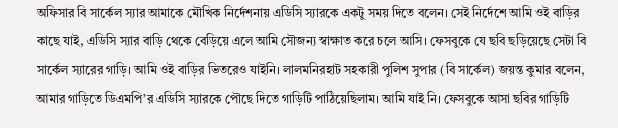অফিসার বি সার্কেল স্যার আমাকে মৌখিক নির্দেশনায় এডিসি স্যারকে একটু সময় দিতে বলেন। সেই নির্দেশে আমি ওই বাড়ির কাছে যাই, এডিসি স্যার বাড়ি থেকে বেড়িয়ে এলে আমি সৌজন্য স্বাক্ষাত করে চলে আসি। ফেসবুকে যে ছবি ছড়িয়েছে সেটা বি সার্কেল স্যারের গাড়ি। আমি ওই বাড়ির ভিতরেও যাইনি। লালমনিরহাট সহকারী পুলিশ সুপার (বি সার্কেল) জয়ন্ত কুমার বলেন, আমার গাড়িতে ডিএমপি’র এডিসি স্যারকে পৌছে দিতে গাড়িটি পাঠিয়েছিলাম। আমি যাই নি। ফেসবুকে আসা ছবির গাড়িটি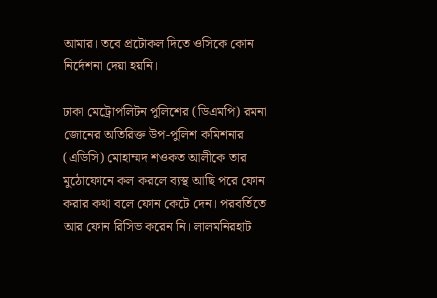আমার। তবে প্রটোকল দিতে ওসিকে কোন নির্দেশনা দেয়া হয়নি।

ঢাকা মেট্রোপলিটন পুলিশের (ডিএমপি) রমনা জোনের অতিরিক্ত উপ-পুলিশ কমিশনার (এডিসি) মোহাম্মদ শওকত আলীকে তার মুঠোফোনে কল করলে ব্যস্থ আছি পরে ফোন করার কথা বলে ফোন কেটে দেন। পরবর্তিতে আর ফোন রিসিভ করেন নি। লালমনিরহাট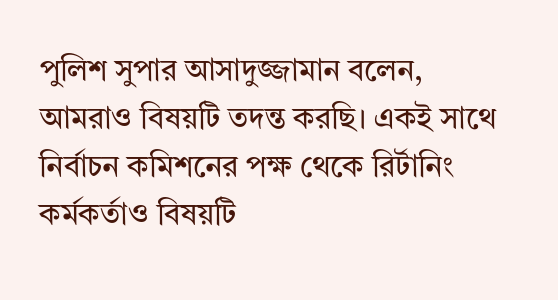পুলিশ সুপার আসাদুজ্জামান বলেন, আমরাও বিষয়টি তদন্ত করছি। একই সাথে নির্বাচন কমিশনের পক্ষ থেকে রির্টানিং কর্মকর্তাও বিষয়টি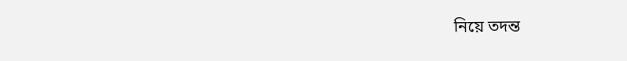নিয়ে তদন্ত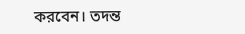করবেন। তদন্ত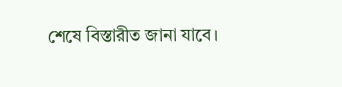শেষে বিস্তারীত জানা যাবে।